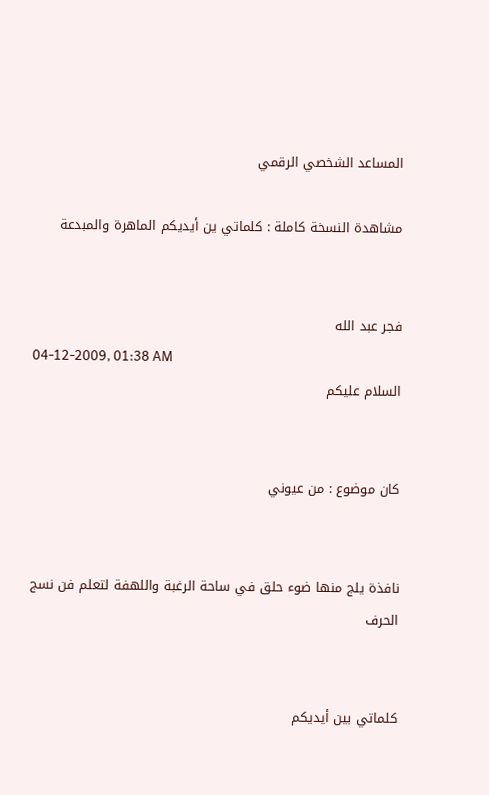المساعد الشخصي الرقمي

مشاهدة النسخة كاملة : كلماتي ين أيديكم الماهرة والمبدعة


فجر عبد الله
04-12-2009, 01:38 AM
السلام عليكم


كان موضوع : من عيوني


نافذة يلج منها ضوء حلق في ساحة الرغبة واللهفة لتعلم فن نسج الحرف


كلماتي بين أيديكم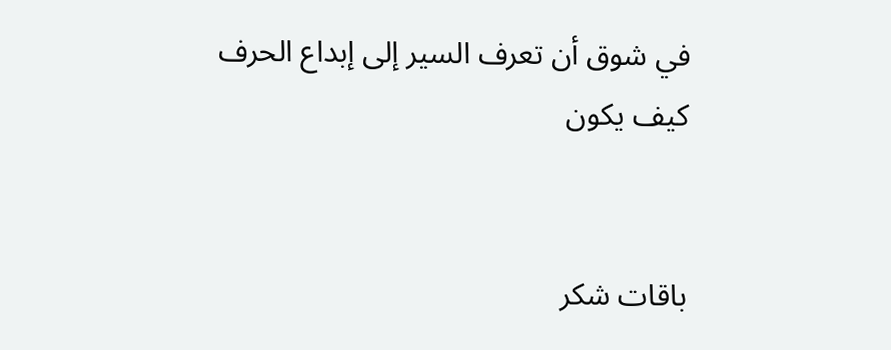في شوق أن تعرف السير إلى إبداع الحرف كيف يكون


باقات شكر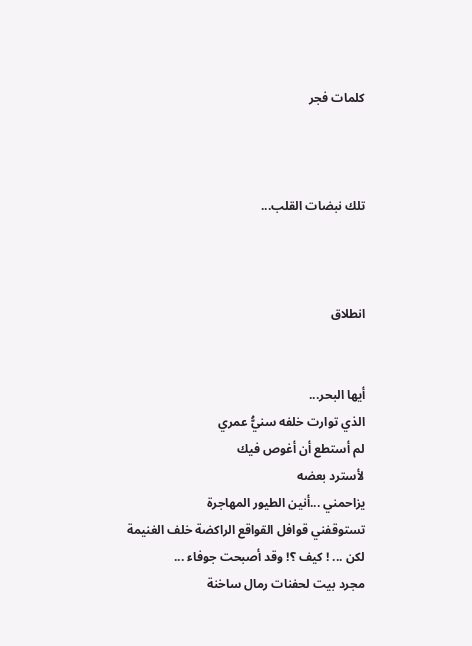كلمات فجر



تلك نبضات القلب...



انطلاق


أيها البحر...
الذي توارت خلفه سنيُّ عمري
لم أستطع أن أغوص فيك
لأسترد بعضه
يزاحمني ...أنين الطيور المهاجرة
تستوقفني قوافل القواقع الراكضة خلف الغنيمة
لكن ... ! كيف ؟! وقد أصبحت جوفاء ...
مجرد بيت لحفنات رمال ساخنة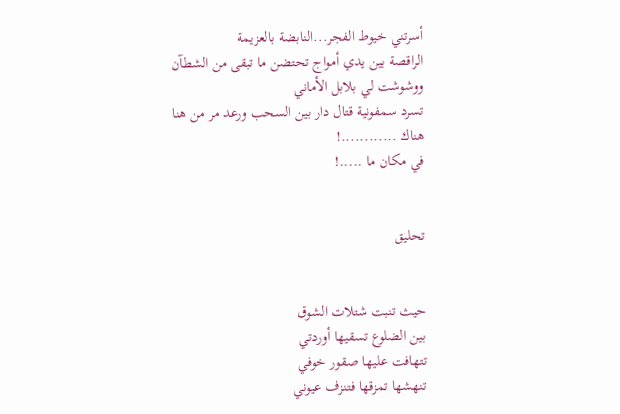أسرتني خيوط الفجر...النابضة بالعزيمة
الراقصة بين يدي أمواج تحتضن ما تبقى من الشطآن
ووشوشت لي بلابل الأماني
تسرد سمفونية قتال دار بين السحب ورعد مر من هنا
هناك ............!
في مكان ما .....!


تحليق


حيث تنبت شتلات الشوق
بين الضلوع تسقيها أوردتي
تتهافت عليها صقور خوفي
تنهشها تمزقها فتنزف عيوني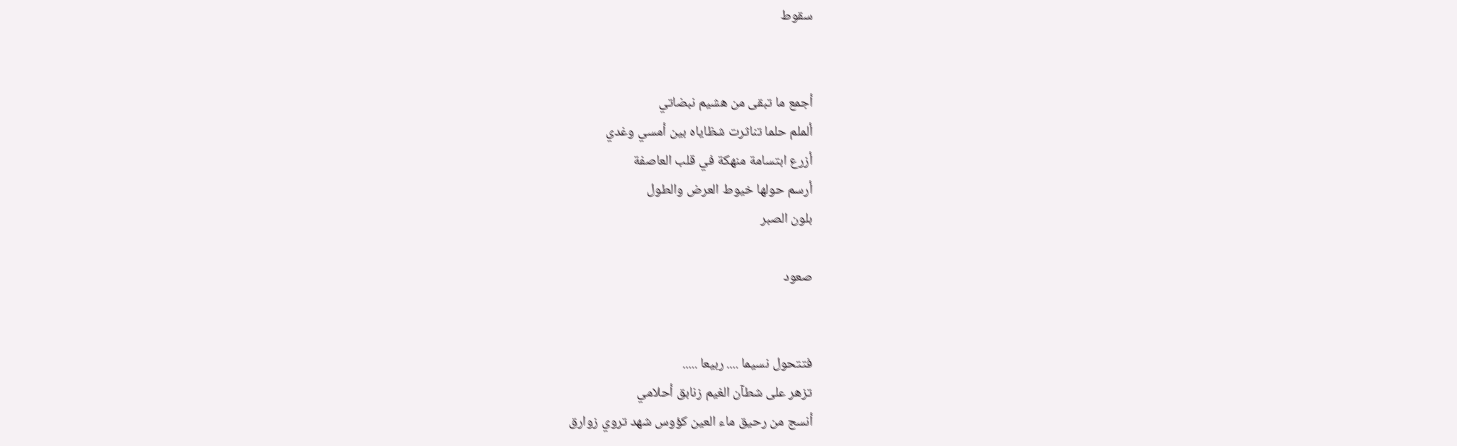سقوط


أجمع ما تبقى من هشيم نبضاتي
ألملم حلما تناثرت شظاياه بين أمسي وغدي
أزرع ابتسامة منهكة في قلب العاصفة
أرسم حولها خيوط العرض والطول
بلون الصبر

صعود


فتتحول نسيما .... ربيعا .....
تزهر على شطآن الغيم زنابق أحلامي
أنسج من رحيق ماء العين كؤوس شهد تروي زوارق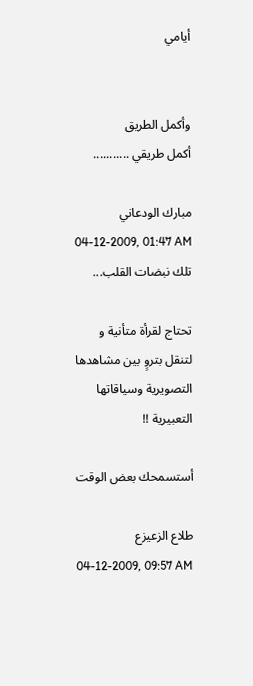أيامي


وأكمل الطريق
أكمل طريقي ...........

مبارك الودعاني
04-12-2009, 01:47 AM
تلك نبضات القلب...

تحتاج لقرأة متأنية و لتنقل بتروٍ بين مشاهدها التصويرية وسياقاتها التعبيرية !!

أستسمحك بعض الوقت

طلاع الزعيزع
04-12-2009, 09:57 AM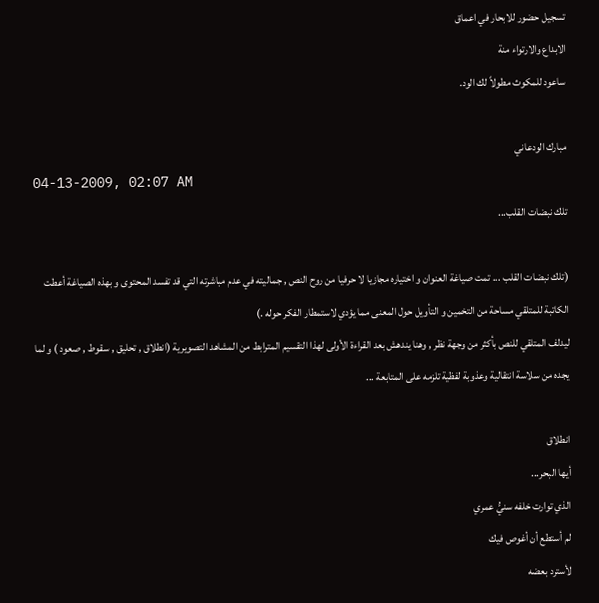تسجيل حضور للابحار في اعماق
الابداع والارتواء منة
ساعود للمكوث مطولاً لك الود.

مبارك الودعاني
04-13-2009, 02:07 AM
تلك نبضات القلب...

(تلك نبضات القلب ... تمت صياغة العنوان و اختياره مجازيا لا حرفيا من روح النص , جماليته في عدم مباشرته التي قد تفسد المحتوى و بهذه الصياغة أعطت الكاتبة للمتلقي مساحة من التخمين و التأويل حول المعنى مما يؤدي لاستمطار الفكر حوله .)
ليدلف المتلقي للنص بأكثر من وجهة نظر , وهنا يندهش بعد القراءة الأولى لهذا التقسيم المترابط من المشاهد التصويرية (انطلاق , تحليق , سقوط , صعود ) و لما يجده من سلاسة انتقالية وعذوبة لفظية تلزمه على المتابعة ...

انطلاق
أيها البحر...
الذي توارت خلفه سنيُّ عمري
لم أستطع أن أغوص فيك
لأسترد بعضه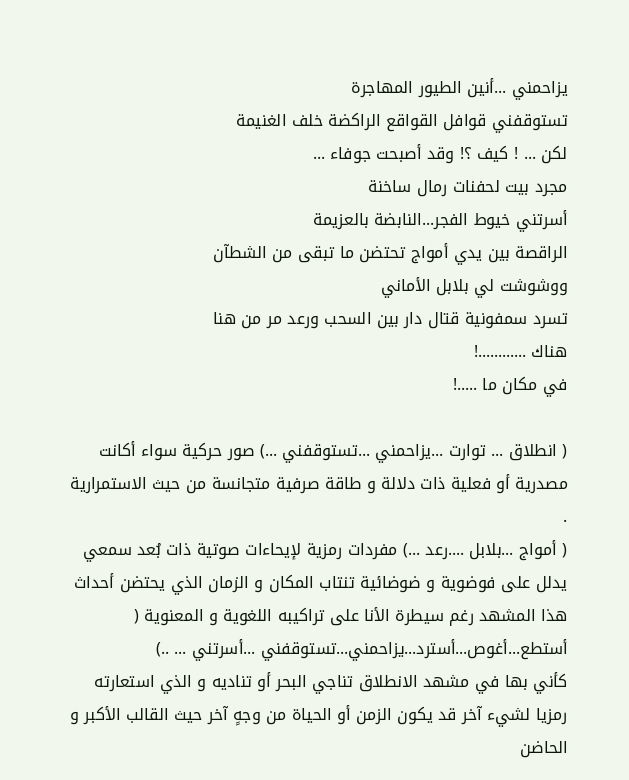يزاحمني ...أنين الطيور المهاجرة
تستوقفني قوافل القواقع الراكضة خلف الغنيمة
لكن ... ! كيف ؟! وقد أصبحت جوفاء ...
مجرد بيت لحفنات رمال ساخنة
أسرتني خيوط الفجر...النابضة بالعزيمة
الراقصة بين يدي أمواج تحتضن ما تبقى من الشطآن
ووشوشت لي بلابل الأماني
تسرد سمفونية قتال دار بين السحب ورعد مر من هنا
هناك ............!
في مكان ما .....!

( انطلاق ... توارت ...يزاحمني ...تستوقفني ...) صور حركية سواء أكانت مصدرية أو فعلية ذات دلالة و طاقة صرفية متجانسة من حيث الاستمرارية .
( أمواج ...بلابل ....رعد ...) مفردات رمزية لإيحاءات صوتية ذات بُعد سمعي يدلل على فوضوية و ضوضائية تنتاب المكان و الزمان الذي يحتضن أحداث هذا المشهد رغم سيطرة الأنا على تراكيبه اللغوية و المعنوية ( أستطع...أغوص...أسترد...يزاحمني...تستوقفني ...أسرتني ... ..)
كأني بها في مشهد الانطلاق تناجي البحر أو تناديه و الذي استعارته رمزيا لشيء آخر قد يكون الزمن أو الحياة من وجهٍ آخر حيث القالب الأكبر و الحاضن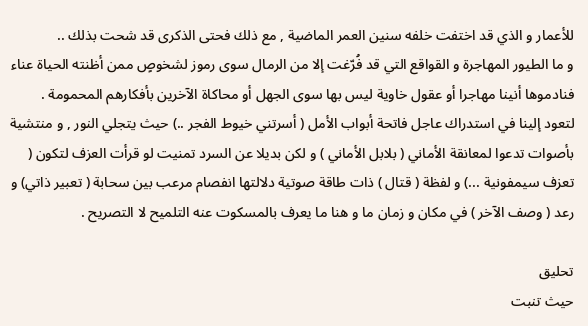للأعمار و الذي قد اختفت خلفه سنين العمر الماضية , مع ذلك فحتى الذكرى قد شحت بذلك ..
و ما الطيور المهاجرة و القواقع التي قد فُرّغت إلا من الرمال سوى رموز لشخوصٍ ممن أظنته الحياة عناء فنادموها أنينا مهاجرا أو عقول خاوية ليس بها سوى الجهل أو محاكاة الآخرين بأفكارهم المحمومة .
لتعود إلينا في استدراك عاجل فاتحة أبواب الأمل ( أسرتني خيوط الفجر ..) حيث يتجلي النور , و منتشية بأصوات تدعوا لمعانقة الأماني ( بلابل الأماني ) و لكن بديلا عن السرد تمنيت لو قرأت العزف لتكون ( تعزف سيمفونية ...) و لفظة ( قتال ) ذات طاقة صوتية دلالتها انفصام مرعب بين سحابة ( تعبير ذاتي) و رعد ( وصف الآخر ) في مكان و زمان ما و هنا ما يعرف بالمسكوت عنه التلميح لا التصريح .

تحليق
حيث تنبت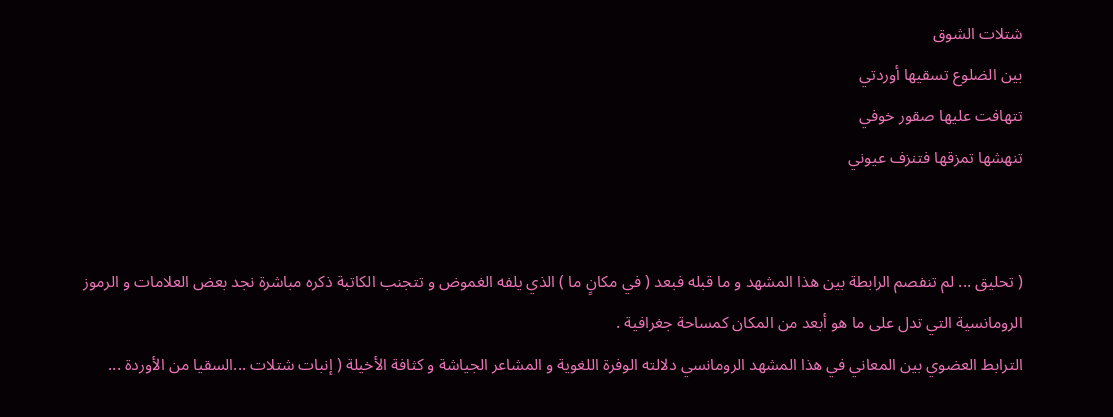شتلات الشوق
بين الضلوع تسقيها أوردتي
تتهافت عليها صقور خوفي
تنهشها تمزقها فتنزف عيوني


( تحليق ... لم تنفصم الرابطة بين هذا المشهد و ما قبله فبعد ( في مكانٍ ما ) الذي يلفه الغموض و تتجنب الكاتبة ذكره مباشرة نجد بعض العلامات و الرموز الرومانسية التي تدل على ما هو أبعد من المكان كمساحة جغرافية .
الترابط العضوي بين المعاني في هذا المشهد الرومانسي دلالته الوفرة اللغوية و المشاعر الجياشة و كثافة الأخيلة ( إنبات شتلات ...السقيا من الأوردة ...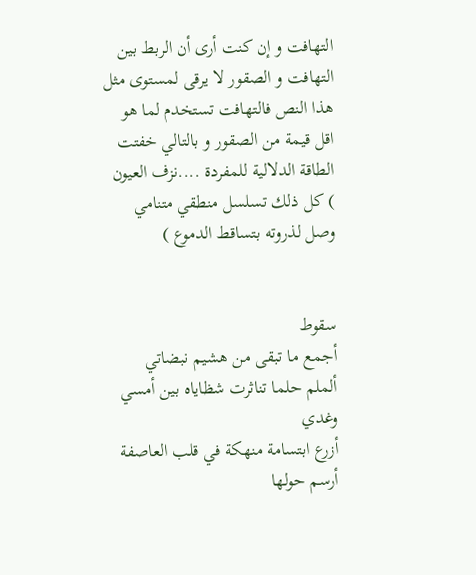التهافت و إن كنت أرى أن الربط بين التهافت و الصقور لا يرقى لمستوى مثل هذا النص فالتهافت تستخدم لما هو اقل قيمة من الصقور و بالتالي خفتت الطاقة الدلالية للمفردة ....نزف العيون ) كل ذلك تسلسل منطقي متنامي وصل لذروته بتساقط الدموع )


سقوط
أجمع ما تبقى من هشيم نبضاتي
ألملم حلما تناثرت شظاياه بين أمسي وغدي
أزرع ابتسامة منهكة في قلب العاصفة
أرسم حولها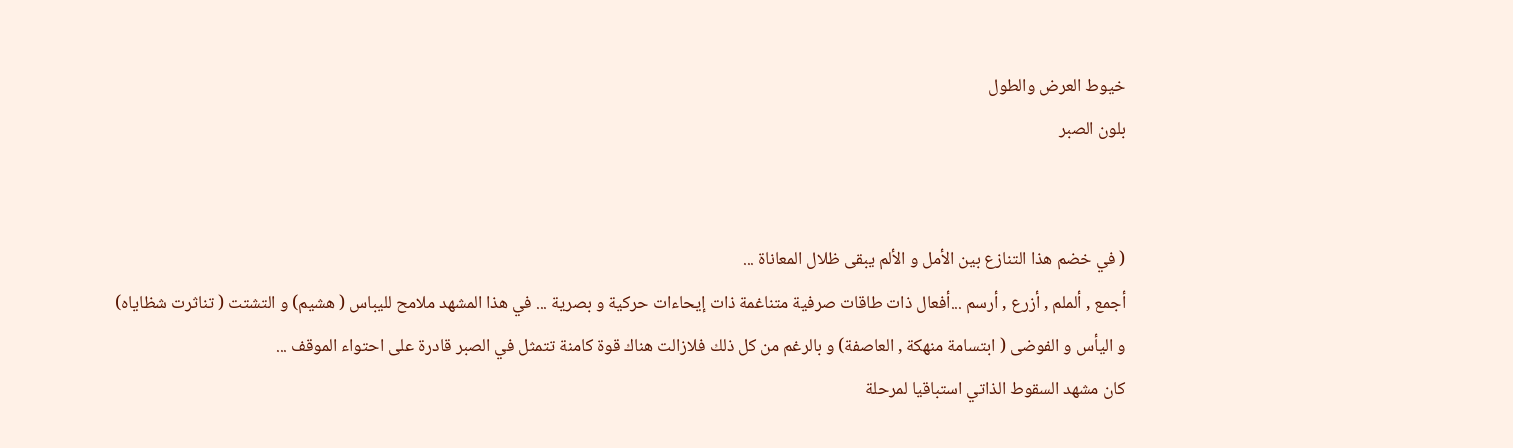خيوط العرض والطول
بلون الصبر


( في خضم هذا التنازع بين الأمل و الألم يبقى ظلال المعاناة ...
أجمع , ألملم , أزرع , أرسم ...أفعال ذات طاقات صرفية متناغمة ذات إيحاءات حركية و بصرية ... في هذا المشهد ملامح لليباس ( هشيم) و التشتت ( تناثرت شظاياه) و اليأس و الفوضى ( ابتسامة منهكة , العاصفة) و بالرغم من كل ذلك فلازالت هناك قوة كامنة تتمثل في الصبر قادرة على احتواء الموقف ...
كان مشهد السقوط الذاتي استباقيا لمرحلة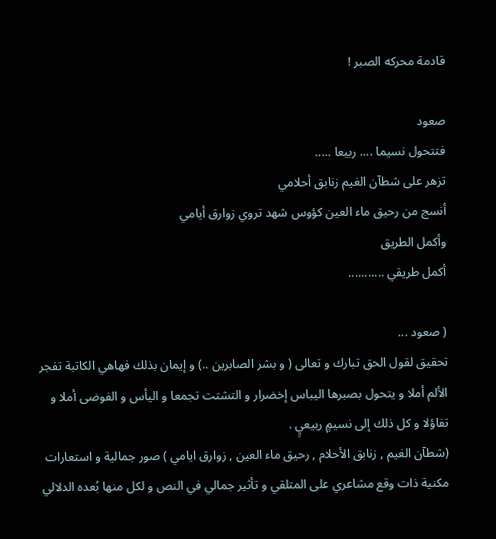قادمة محركه الصبر !

صعود
فتتحول نسيما .... ربيعا .....
تزهر على شطآن الغيم زنابق أحلامي
أنسج من رحيق ماء العين كؤوس شهد تروي زوارق أيامي
وأكمل الطريق
أكمل طريقي ...........

( صعود ...
تحقيق لقول الحق تبارك و تعالى ( و بشر الصابرين ..) و إيمان بذلك فهاهي الكاتبة تفجر الألم أملا و يتحول بصبرها اليباس إخضرار و التشتت تجمعا و اليأس و الفوضى أملا و تفاؤلا و كل ذلك إلى نسيمٍ ربيعيٍ .
(شطآن الغيم , زنابق الأحلام , رحيق ماء العين , زوارق ايامي ) صور جمالية و استعارات مكنية ذات وقع مشاعري على المتلقي و تأثير جمالي في النص و لكل منها بُعده الدلالي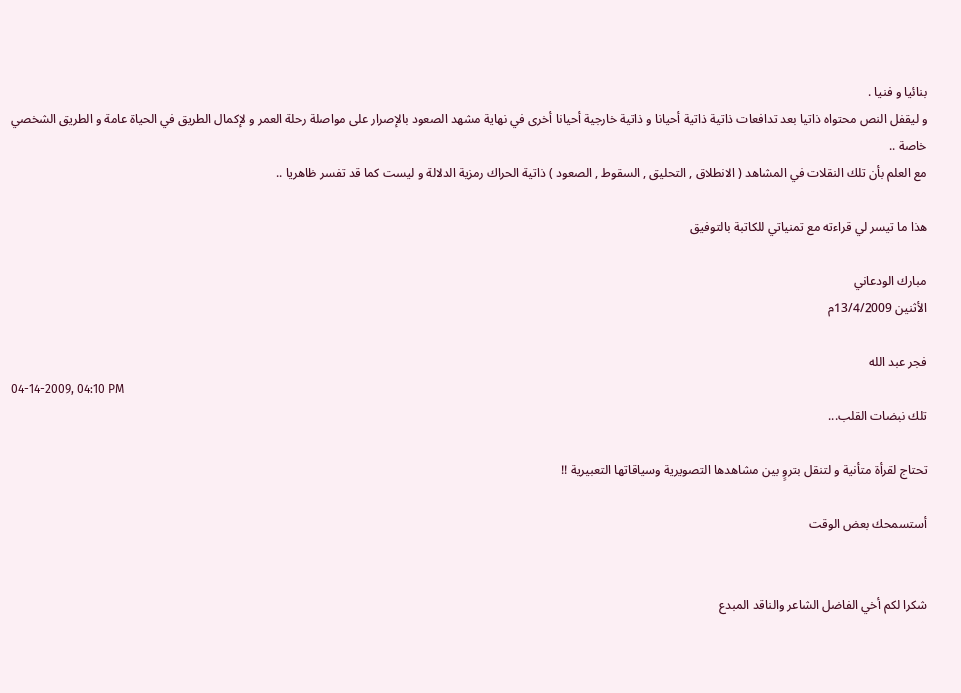بنائيا و فنيا .
و ليقفل النص محتواه ذاتيا بعد تدافعات ذاتية ذاتية أحيانا و ذاتية خارجية أحيانا أخرى في نهاية مشهد الصعود بالإصرار على مواصلة رحلة العمر و لإكمال الطريق في الحياة عامة و الطريق الشخصي خاصة ..
مع العلم بأن تلك النقلات في المشاهد ( الانطلاق , التحليق , السقوط , الصعود ) ذاتية الحراك رمزية الدلالة و ليست كما قد تفسر ظاهريا ..

هذا ما تيسر لي قراءته مع تمنياتي للكاتبة بالتوفيق

مبارك الودعاني
الأثنين 13/4/2009م

فجر عبد الله
04-14-2009, 04:10 PM
تلك نبضات القلب...

تحتاج لقرأة متأنية و لتنقل بتروٍ بين مشاهدها التصويرية وسياقاتها التعبيرية !!

أستسمحك بعض الوقت


شكرا لكم أخي الفاضل الشاعر والناقد المبدع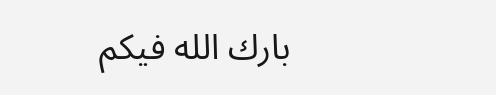بارك الله فيكم